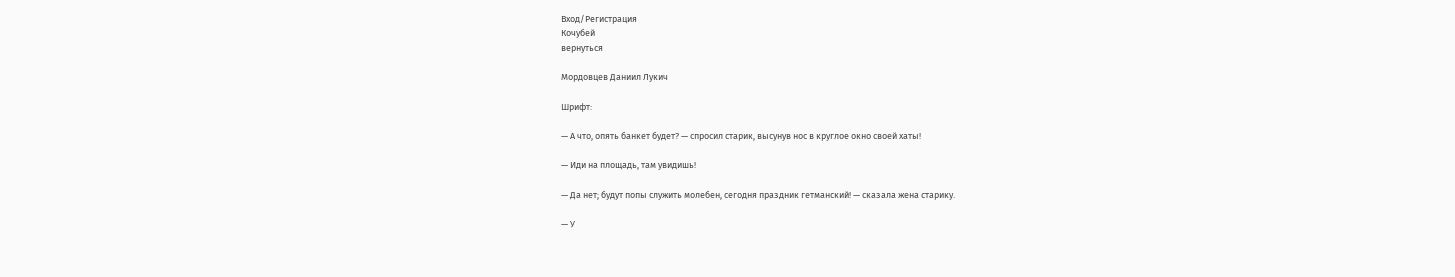Вход/Регистрация
Кочубей
вернуться

Мордовцев Даниил Лукич

Шрифт:

— А что, опять банкет будет? — спросил старик, высунув нос в круглое окно своей хаты!

— Иди на площадь, там увидишь!

— Да нет; будут попы служить молебен, сегодня праздник гетманский! — сказала жена старику.

— У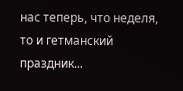нас теперь, что неделя, то и гетманский праздник...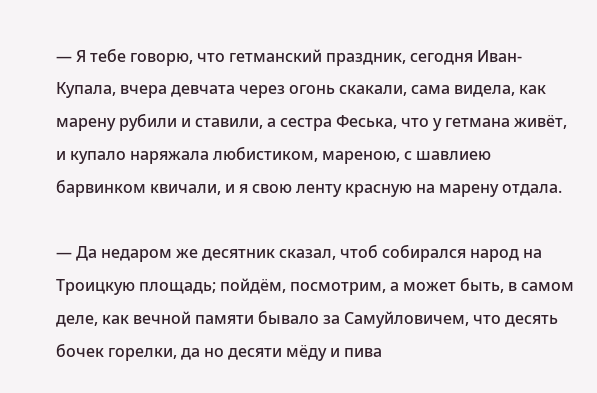— Я тебе говорю, что гетманский праздник, сегодня Иван-Купала, вчера девчата через огонь скакали, сама видела, как марену рубили и ставили, а сестра Феська, что у гетмана живёт, и купало наряжала любистиком, мареною, с шавлиею барвинком квичали, и я свою ленту красную на марену отдала.

— Да недаром же десятник сказал, чтоб собирался народ на Троицкую площадь; пойдём, посмотрим, а может быть, в самом деле, как вечной памяти бывало за Самуйловичем, что десять бочек горелки, да но десяти мёду и пива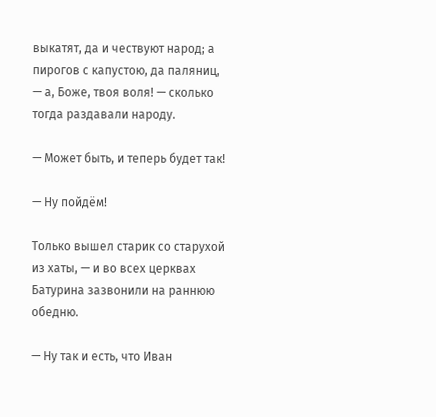выкатят, да и чествуют народ; а пирогов с капустою, да паляниц, — а, Боже, твоя воля! — сколько тогда раздавали народу.

— Может быть, и теперь будет так!

— Ну пойдём!

Только вышел старик со старухой из хаты, — и во всех церквах Батурина зазвонили на раннюю обедню.

— Ну так и есть, что Иван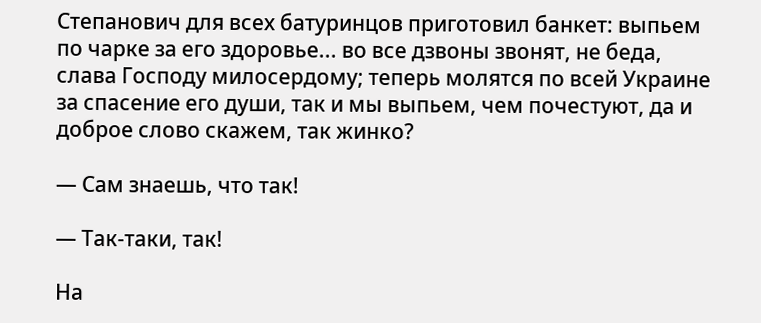Степанович для всех батуринцов приготовил банкет: выпьем по чарке за его здоровье... во все дзвоны звонят, не беда, слава Господу милосердому; теперь молятся по всей Украине за спасение его души, так и мы выпьем, чем почестуют, да и доброе слово скажем, так жинко?

— Сам знаешь, что так!

— Так-таки, так!

На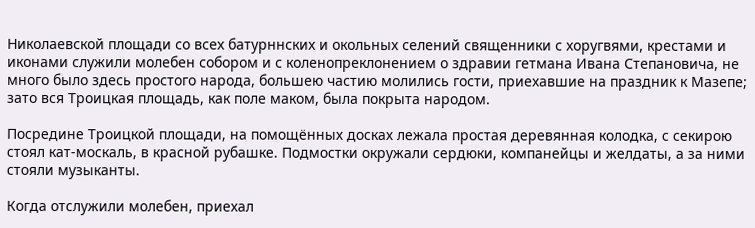Николаевской площади со всех батурннских и окольных селений священники с хоругвями, крестами и иконами служили молебен собором и с коленопреклонением о здравии гетмана Ивана Степановича, не много было здесь простого народа, большею частию молились гости, приехавшие на праздник к Мазепе; зато вся Троицкая площадь, как поле маком, была покрыта народом.

Посредине Троицкой площади, на помощённых досках лежала простая деревянная колодка, с секирою стоял кат-москаль, в красной рубашке. Подмостки окружали сердюки, компанейцы и желдаты, а за ними стояли музыканты.

Когда отслужили молебен, приехал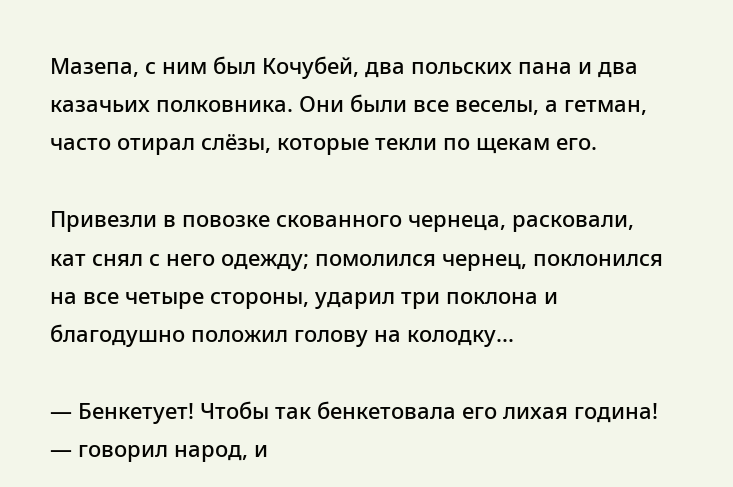Мазепа, с ним был Кочубей, два польских пана и два казачьих полковника. Они были все веселы, а гетман, часто отирал слёзы, которые текли по щекам его.

Привезли в повозке скованного чернеца, расковали, кат снял с него одежду; помолился чернец, поклонился на все четыре стороны, ударил три поклона и благодушно положил голову на колодку...

— Бенкетует! Чтобы так бенкетовала его лихая година! — говорил народ, и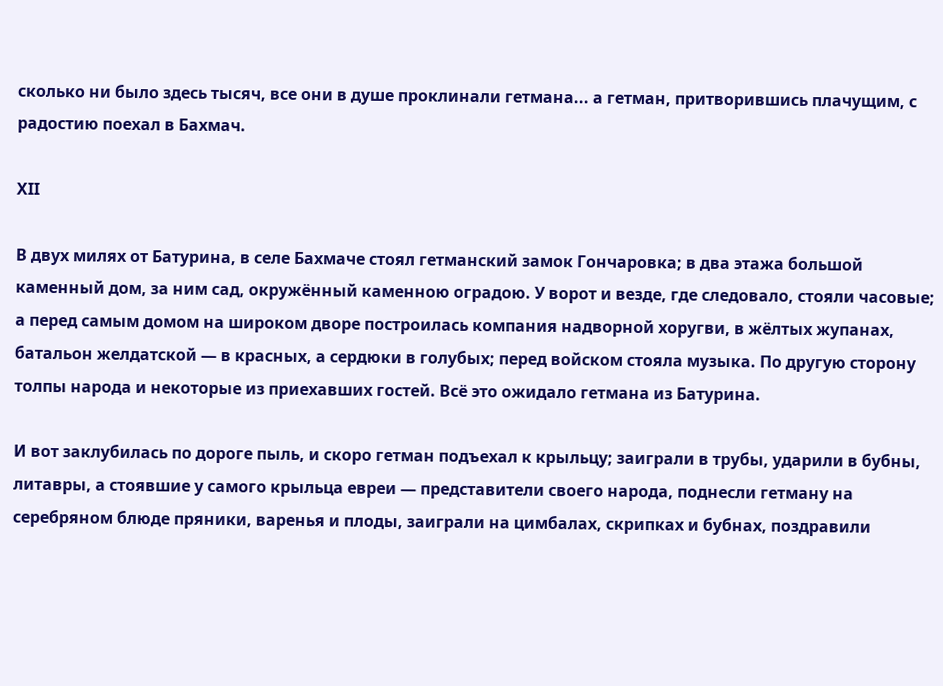сколько ни было здесь тысяч, все они в душе проклинали гетмана... а гетман, притворившись плачущим, с радостию поехал в Бахмач.

XII

В двух милях от Батурина, в селе Бахмаче стоял гетманский замок Гончаровка; в два этажа большой каменный дом, за ним сад, окружённый каменною оградою. У ворот и везде, где следовало, стояли часовые; а перед самым домом на широком дворе построилась компания надворной хоругви, в жёлтых жупанах, батальон желдатской — в красных, а сердюки в голубых; перед войском стояла музыка. По другую сторону толпы народа и некоторые из приехавших гостей. Всё это ожидало гетмана из Батурина.

И вот заклубилась по дороге пыль, и скоро гетман подъехал к крыльцу; заиграли в трубы, ударили в бубны, литавры, а стоявшие у самого крыльца евреи — представители своего народа, поднесли гетману на серебряном блюде пряники, варенья и плоды, заиграли на цимбалах, скрипках и бубнах, поздравили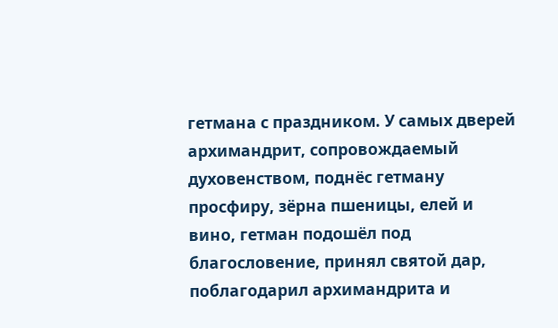гетмана с праздником. У самых дверей архимандрит, сопровождаемый духовенством, поднёс гетману просфиру, зёрна пшеницы, елей и вино, гетман подошёл под благословение, принял святой дар, поблагодарил архимандрита и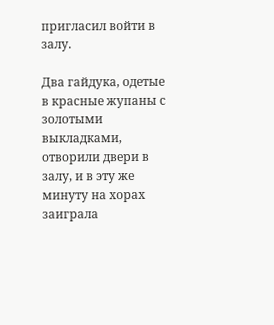пригласил войти в залу.

Два гайдука, одетые в красные жупаны с золотыми выкладками, отворили двери в залу, и в эту же минуту на хорах заиграла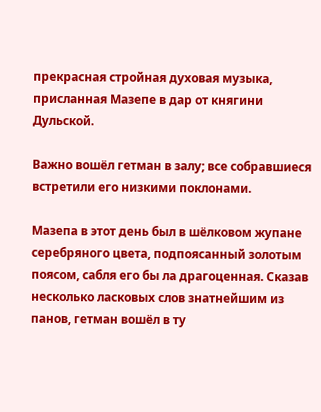прекрасная стройная духовая музыка, присланная Мазепе в дар от княгини Дульской.

Важно вошёл гетман в залу; все собравшиеся встретили его низкими поклонами.

Мазепа в этот день был в шёлковом жупане серебряного цвета, подпоясанный золотым поясом, сабля его бы ла драгоценная. Сказав несколько ласковых слов знатнейшим из панов, гетман вошёл в ту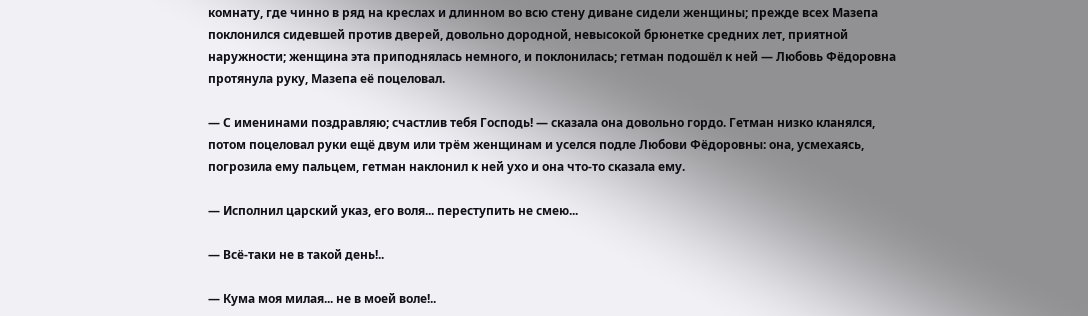комнату, где чинно в ряд на креслах и длинном во всю стену диване сидели женщины; прежде всех Мазепа поклонился сидевшей против дверей, довольно дородной, невысокой брюнетке средних лет, приятной наружности; женщина эта приподнялась немного, и поклонилась; гетман подошёл к ней — Любовь Фёдоровна протянула руку, Мазепа её поцеловал.

— С именинами поздравляю; счастлив тебя Господь! — сказала она довольно гордо. Гетман низко кланялся, потом поцеловал руки ещё двум или трём женщинам и уселся подле Любови Фёдоровны: она, усмехаясь, погрозила ему пальцем, гетман наклонил к ней ухо и она что-то сказала ему.

— Исполнил царский указ, его воля... переступить не смею...

— Всё-таки не в такой день!..

— Кума моя милая... не в моей воле!..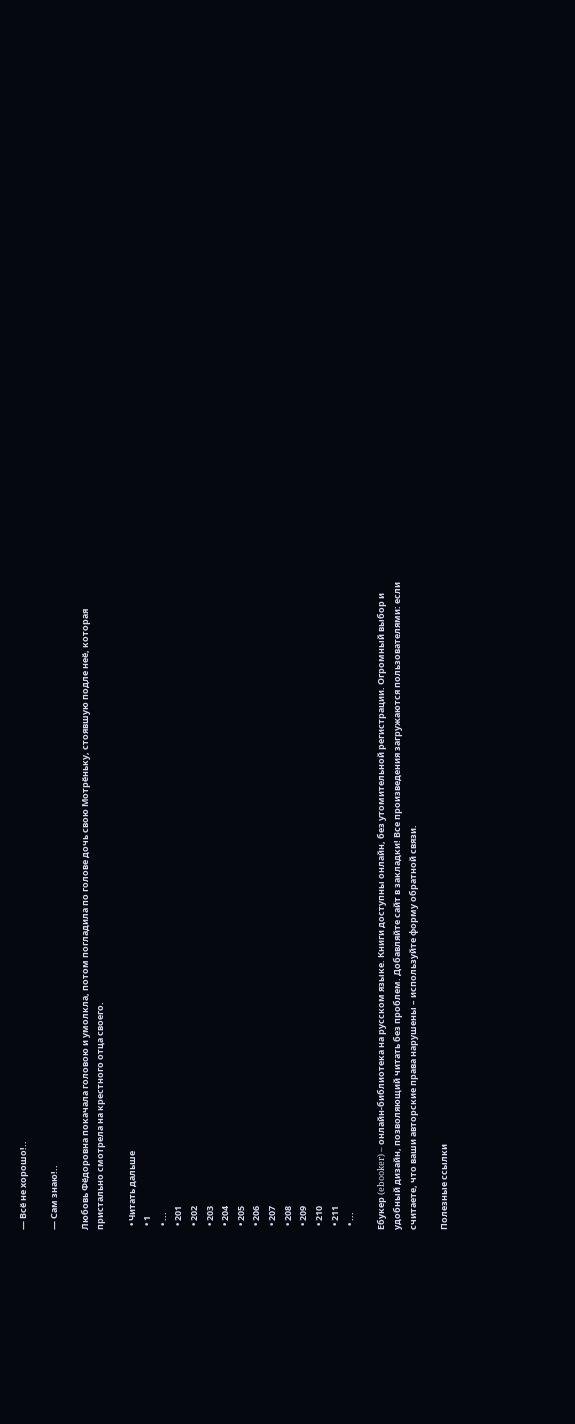— Всё не хорошо!..

— Сам знаю!..

Любовь Фёдоровна покачала головою и умолкла, потом погладила по голове дочь свою Мотрёньку, стоявшую подле неё, которая пристально смотрела на крестного отца своего.

  • Читать дальше
  • 1
  • ...
  • 201
  • 202
  • 203
  • 204
  • 205
  • 206
  • 207
  • 208
  • 209
  • 210
  • 211
  • ...

Ебукер (ebooker) – онлайн-библиотека на русском языке. Книги доступны онлайн, без утомительной регистрации. Огромный выбор и удобный дизайн, позволяющий читать без проблем. Добавляйте сайт в закладки! Все произведения загружаются пользователями: если считаете, что ваши авторские права нарушены – используйте форму обратной связи.

Полезные ссылки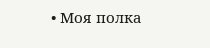• Моя полка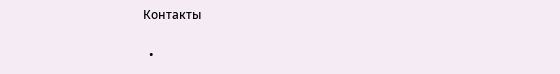Контакты

  •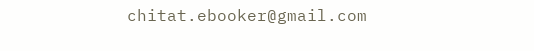chitat.ebooker@gmail.com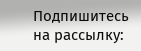Подпишитесь на рассылку: